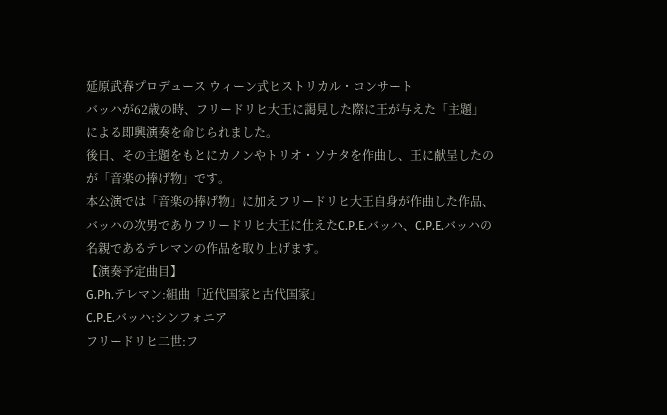延原武春プロデュース ウィーン式ヒストリカル・コンサート
バッハが62歳の時、フリードリヒ大王に謁見した際に王が与えた「主題」による即興演奏を命じられました。
後日、その主題をもとにカノンやトリオ・ソナタを作曲し、王に献呈したのが「音楽の捧げ物」です。
本公演では「音楽の捧げ物」に加えフリードリヒ大王自身が作曲した作品、バッハの次男でありフリードリヒ大王に仕えたC.P.E.バッハ、C.P.E.バッハの名親であるテレマンの作品を取り上げます。
【演奏予定曲目】
G.Ph.テレマン:組曲「近代国家と古代国家」
C.P.E.バッハ:シンフォニア
フリードリヒ二世:フ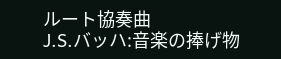ルート協奏曲
J.S.バッハ:音楽の捧げ物